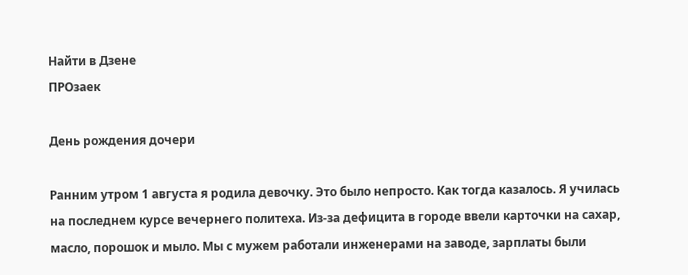Найти в Дзене
ПРОзаек

День рождения дочери

Ранним утром 1 августа я родила девочку. Это было непросто. Как тогда казалось. Я училась на последнем курсе вечернего политеха. Из-за дефицита в городе ввели карточки на сахар, масло, порошок и мыло. Мы с мужем работали инженерами на заводе, зарплаты были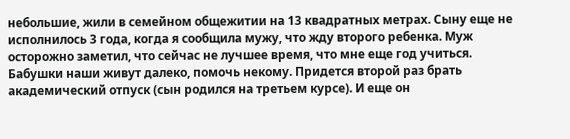небольшие, жили в семейном общежитии на 13 квадратных метрах. Сыну еще не исполнилось 3 года, когда я сообщила мужу, что жду второго ребенка. Муж осторожно заметил, что сейчас не лучшее время, что мне еще год учиться. Бабушки наши живут далеко, помочь некому. Придется второй раз брать академический отпуск (сын родился на третьем курсе). И еще он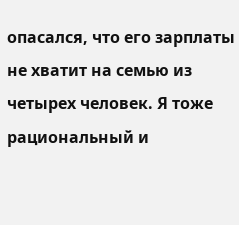опасался, что его зарплаты не хватит на семью из четырех человек. Я тоже рациональный и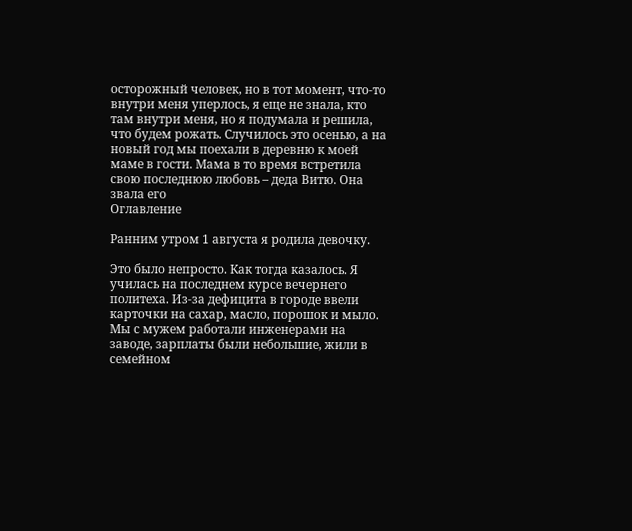осторожный человек, но в тот момент, что-то внутри меня уперлось, я еще не знала, кто там внутри меня, но я подумала и решила, что будем рожать. Случилось это осенью, а на новый год мы поехали в деревню к моей маме в гости. Мама в то время встретила свою последнюю любовь – деда Витю. Она звала его
Оглавление

Ранним утром 1 августа я родила девочку.

Это было непросто. Как тогда казалось. Я училась на последнем курсе вечернего политеха. Из-за дефицита в городе ввели карточки на сахар, масло, порошок и мыло. Мы с мужем работали инженерами на заводе, зарплаты были небольшие, жили в семейном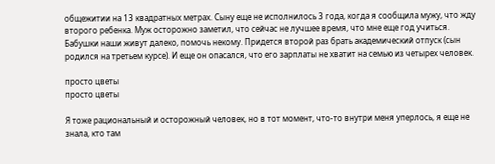общежитии на 13 квадратных метрах. Сыну еще не исполнилось 3 года, когда я сообщила мужу, что жду второго ребенка. Муж осторожно заметил, что сейчас не лучшее время, что мне еще год учиться. Бабушки наши живут далеко, помочь некому. Придется второй раз брать академический отпуск (сын родился на третьем курсе). И еще он опасался, что его зарплаты не хватит на семью из четырех человек.

просто цветы
просто цветы

Я тоже рациональный и осторожный человек, но в тот момент, что-то внутри меня уперлось, я еще не знала, кто там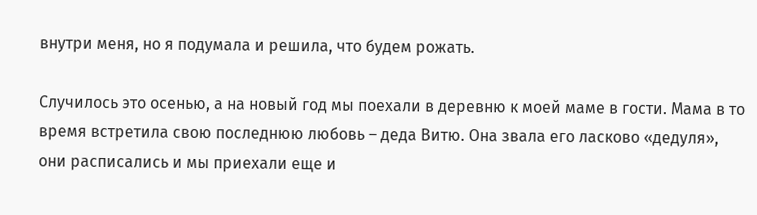внутри меня, но я подумала и решила, что будем рожать.

Случилось это осенью, а на новый год мы поехали в деревню к моей маме в гости. Мама в то время встретила свою последнюю любовь – деда Витю. Она звала его ласково «дедуля», они расписались и мы приехали еще и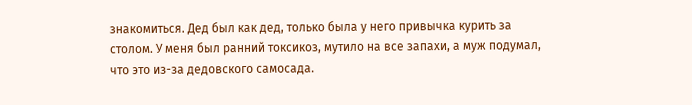знакомиться. Дед был как дед, только была у него привычка курить за столом. У меня был ранний токсикоз, мутило на все запахи, а муж подумал, что это из-за дедовского самосада.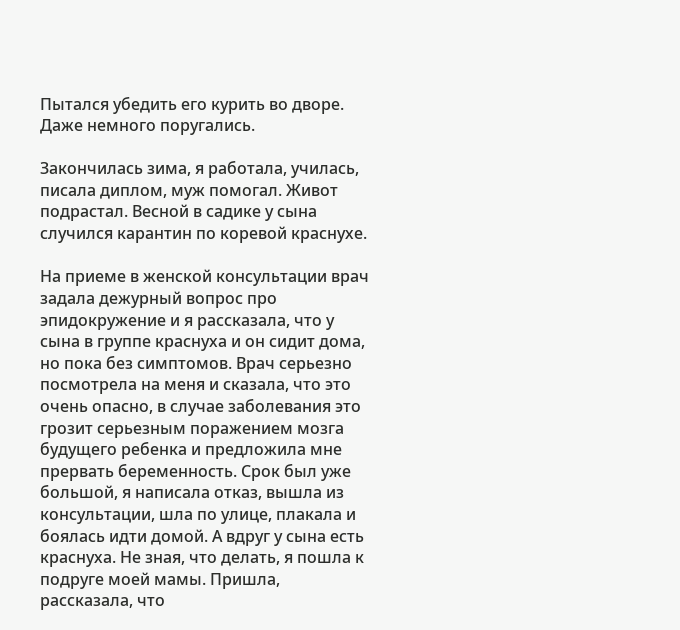Пытался убедить его курить во дворе. Даже немного поругались.

Закончилась зима, я работала, училась, писала диплом, муж помогал. Живот подрастал. Весной в садике у сына случился карантин по коревой краснухе.

На приеме в женской консультации врач задала дежурный вопрос про эпидокружение и я рассказала, что у сына в группе краснуха и он сидит дома, но пока без симптомов. Врач серьезно посмотрела на меня и сказала, что это очень опасно, в случае заболевания это грозит серьезным поражением мозга будущего ребенка и предложила мне прервать беременность. Срок был уже большой, я написала отказ, вышла из консультации, шла по улице, плакала и боялась идти домой. А вдруг у сына есть краснуха. Не зная, что делать, я пошла к подруге моей мамы. Пришла, рассказала, что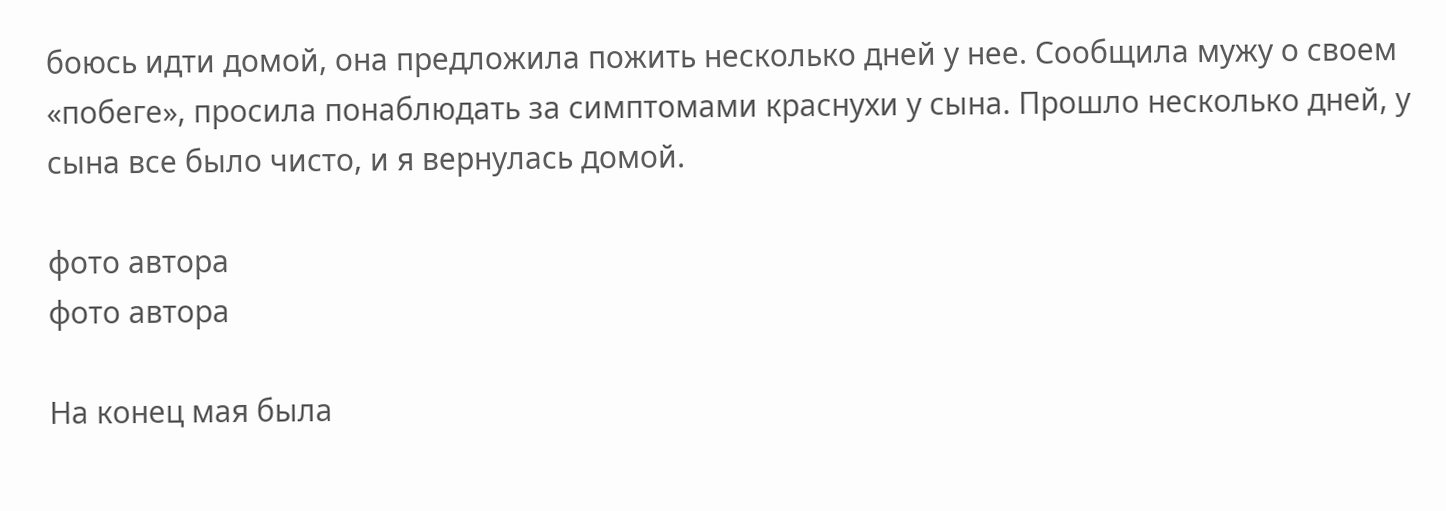боюсь идти домой, она предложила пожить несколько дней у нее. Сообщила мужу о своем «побеге», просила понаблюдать за симптомами краснухи у сына. Прошло несколько дней, у сына все было чисто, и я вернулась домой.

фото автора
фото автора

На конец мая была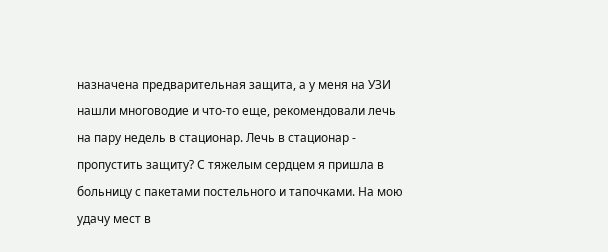назначена предварительная защита, а у меня на УЗИ нашли многоводие и что-то еще, рекомендовали лечь на пару недель в стационар. Лечь в стационар - пропустить защиту? С тяжелым сердцем я пришла в больницу с пакетами постельного и тапочками. На мою удачу мест в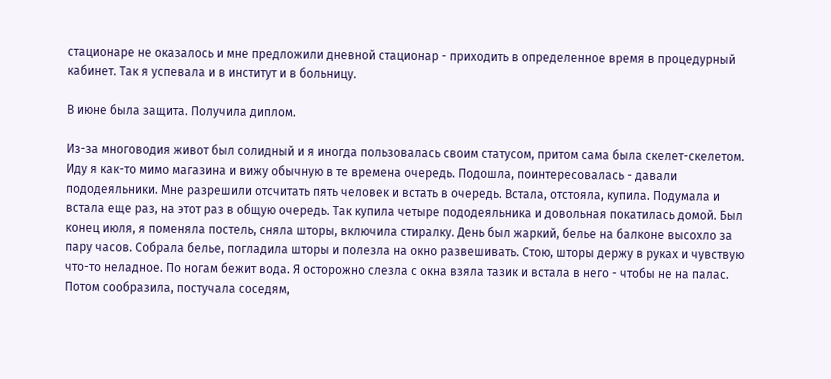стационаре не оказалось и мне предложили дневной стационар - приходить в определенное время в процедурный кабинет. Так я успевала и в институт и в больницу.

В июне была защита. Получила диплом.

Из-за многоводия живот был солидный и я иногда пользовалась своим статусом, притом сама была скелет-скелетом. Иду я как-то мимо магазина и вижу обычную в те времена очередь. Подошла, поинтересовалась - давали пододеяльники. Мне разрешили отсчитать пять человек и встать в очередь. Встала, отстояла, купила. Подумала и встала еще раз, на этот раз в общую очередь. Так купила четыре пододеяльника и довольная покатилась домой. Был конец июля, я поменяла постель, сняла шторы, включила стиралку. День был жаркий, белье на балконе высохло за пару часов. Собрала белье, погладила шторы и полезла на окно развешивать. Стою, шторы держу в руках и чувствую что-то неладное. По ногам бежит вода. Я осторожно слезла с окна взяла тазик и встала в него - чтобы не на палас. Потом сообразила, постучала соседям,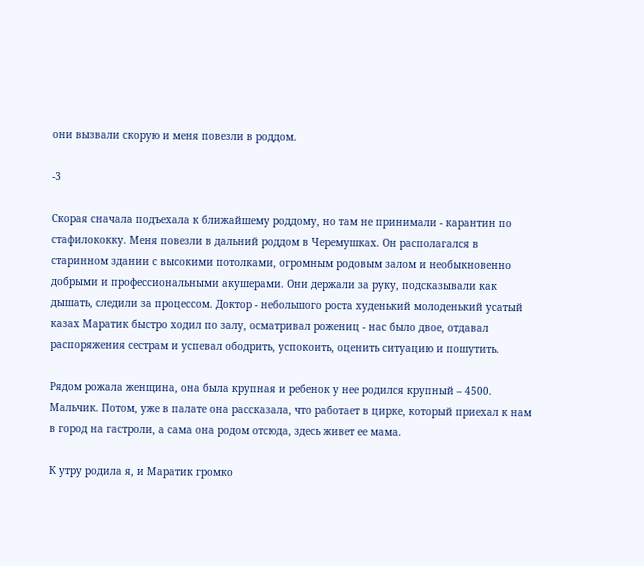они вызвали скорую и меня повезли в роддом.

-3

Скорая сначала подъехала к ближайшему роддому, но там не принимали - карантин по стафилококку. Меня повезли в дальний роддом в Черемушках. Он располагался в старинном здании с высокими потолками, огромным родовым залом и необыкновенно добрыми и профессиональными акушерами. Они держали за руку, подсказывали как дышать, следили за процессом. Доктор - небольшого роста худенький молоденький усатый казах Маратик быстро ходил по залу, осматривал рожениц - нас было двое, отдавал распоряжения сестрам и успевал ободрить, успокоить, оценить ситуацию и пошутить.

Рядом рожала женщина, она была крупная и ребенок у нее родился крупный – 4500. Мальчик. Потом, уже в палате она рассказала, что работает в цирке, который приехал к нам в город на гастроли, а сама она родом отсюда, здесь живет ее мама.

К утру родила я, и Маратик громко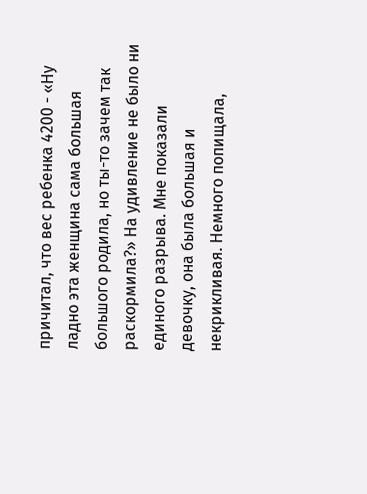причитал, что вес ребенка 4200 - «Ну ладно эта женщина сама большая большого родила, но ты-то зачем так раскормила?» На удивление не было ни единого разрыва. Мне показали девочку, она была большая и некрикливая. Немного попищала,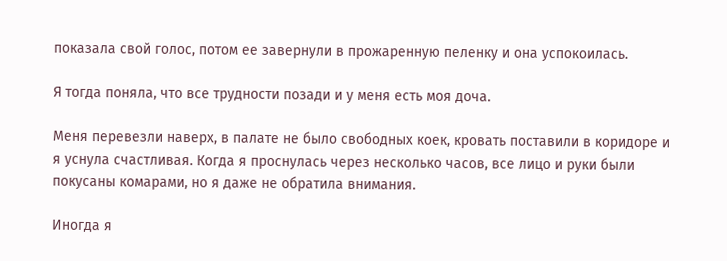показала свой голос, потом ее завернули в прожаренную пеленку и она успокоилась.

Я тогда поняла, что все трудности позади и у меня есть моя доча.

Меня перевезли наверх, в палате не было свободных коек, кровать поставили в коридоре и я уснула счастливая. Когда я проснулась через несколько часов, все лицо и руки были покусаны комарами, но я даже не обратила внимания.

Иногда я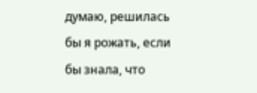думаю, решилась бы я рожать, если бы знала, что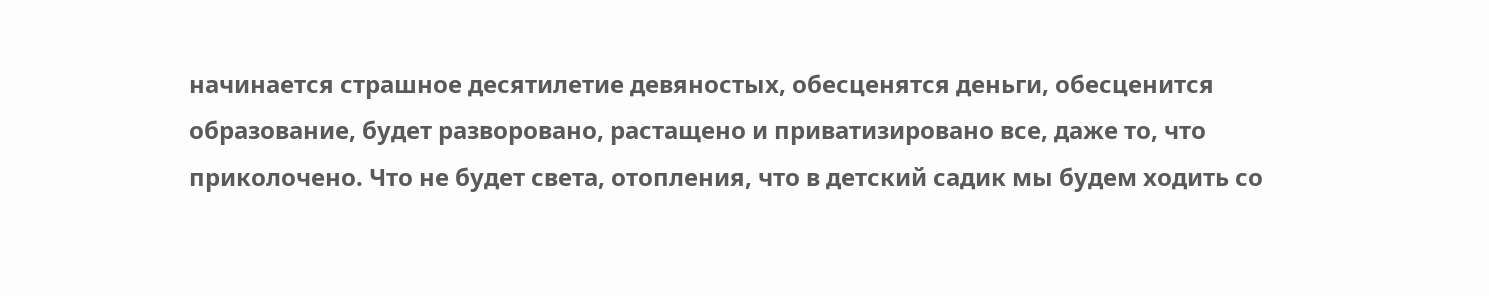начинается страшное десятилетие девяностых, обесценятся деньги, обесценится образование, будет разворовано, растащено и приватизировано все, даже то, что приколочено. Что не будет света, отопления, что в детский садик мы будем ходить со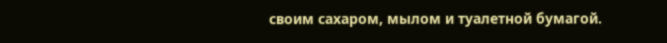своим сахаром, мылом и туалетной бумагой.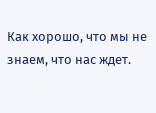Как хорошо, что мы не знаем, что нас ждет.